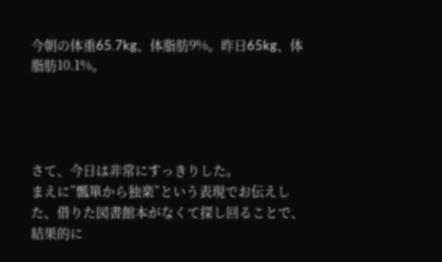今朝の体重65.7kg、体脂肪9%。昨日65kg、体脂肪10.1%。




さて、今日は非常にすっきりした。
まえに”瓢箪から独楽”という表現でお伝えした、借りた図書館本がなくて探し回ることで、結果的に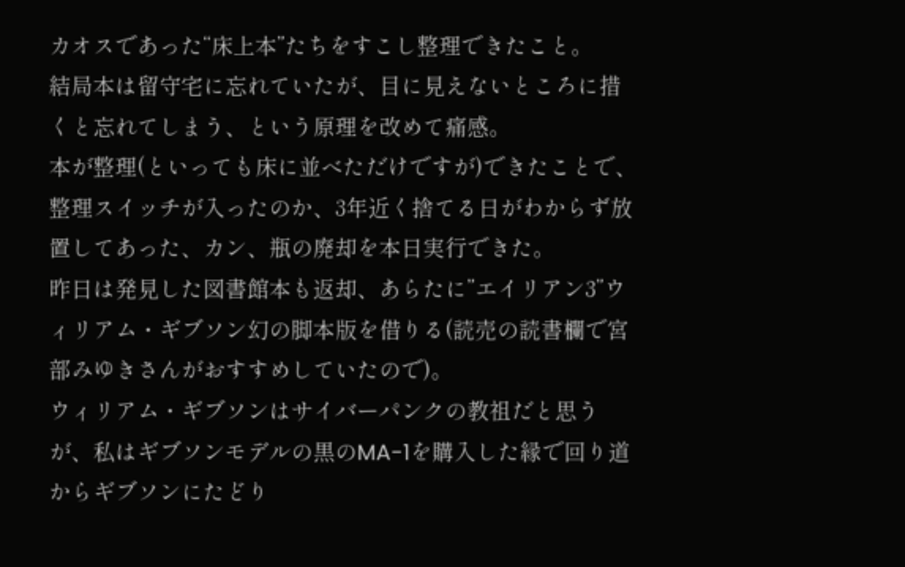カオスであった“床上本”たちをすこし整理できたこと。
結局本は留守宅に忘れていたが、目に見えないところに措くと忘れてしまう、という原理を改めて痛感。
本が整理(といっても床に並べただけですが)できたことで、整理スイッチが入ったのか、3年近く捨てる日がわからず放置してあった、カン、瓶の廃却を本日実行できた。
昨日は発見した図書館本も返却、あらたに”エイリアン3”ウィリアム・ギブソン幻の脚本版を借りる(読売の読書欄で宮部みゆきさんがおすすめしていたので)。
ウィリアム・ギブソンはサイバーパンクの教祖だと思うが、私はギブソンモデルの黒のMA-1を購入した縁で回り道からギブソンにたどり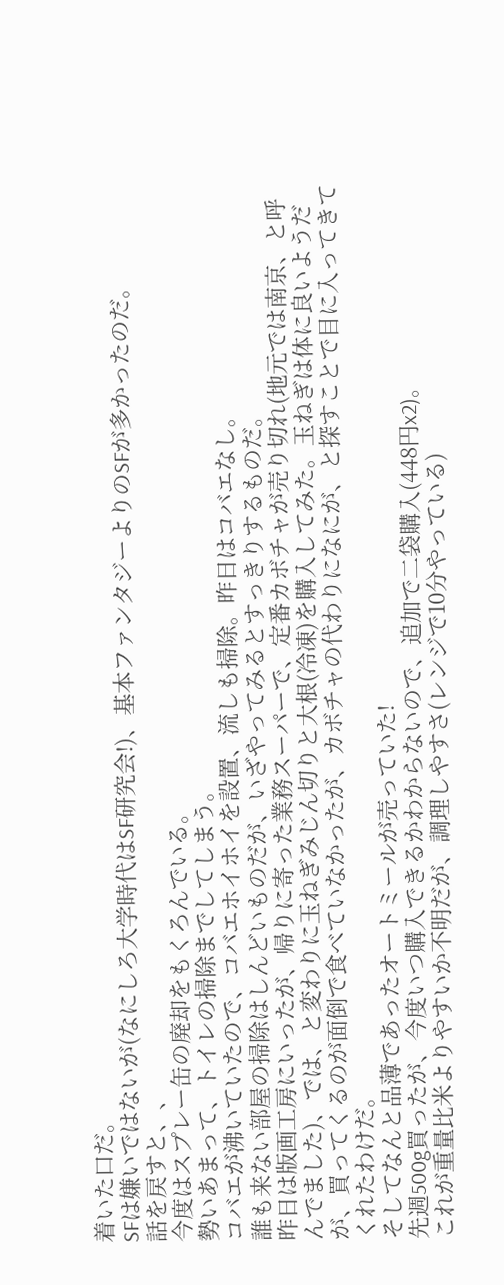着いた口だ。
SFは嫌いではないが(なにしろ大学時代はSF研究会!)、基本ファンタジーよりのSFが多かったのだ。
話を戻すと、、
今度はスプレー缶の廃却をもくろんでいる。
勢いあまって、トイレの掃除までしてしまう。
コバエが沸いていたので、コバエホイホイを設置、流しも掃除。昨日はコバエなし。
誰も来ない部屋の掃除はしんどいものだが、いざやってみるとすっきりするものだ。
昨日は版画工房にいったが、帰りに寄った業務スーパーで、定番カボチャが売り切れ(地元では南京、と呼んでました)、では、と変わりに玉ねぎみじん切りと大根(冷凍)を購入してみた。玉ねぎは体に良いようだが、買ってくるのが面倒で食べていなかったが、カボチャの代わりになにが、と探すことで目に入ってきてくれたわけだ。
そしてなんと品薄であったオートミールが売っていた!
先週500g買ったが、今度いつ購入できるかわからないので、追加で二袋購入(448円x2)。
これが重量比米よりやすいか不明だが、調理しやすさ(レンジで10分やっている)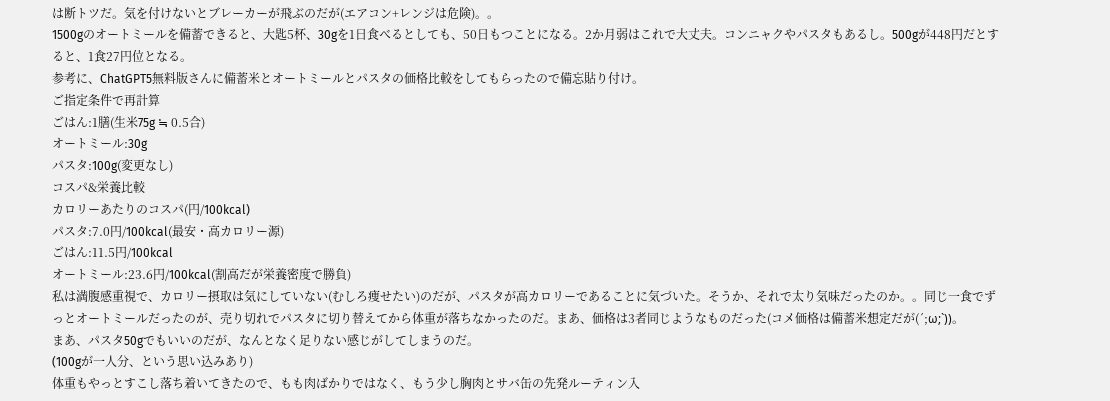は断トツだ。気を付けないとブレーカーが飛ぶのだが(エアコン+レンジは危険)。。
1500gのオートミールを備蓄できると、大匙5杯、30gを1日食べるとしても、50日もつことになる。2か月弱はこれで大丈夫。コンニャクやパスタもあるし。500gが448円だとすると、1食27円位となる。
参考に、ChatGPT5無料版さんに備蓄米とオートミールとパスタの価格比較をしてもらったので備忘貼り付け。
ご指定条件で再計算
ごはん:1膳(生米75g ≒ 0.5合)
オートミール:30g
パスタ:100g(変更なし)
コスパ&栄養比較
カロリーあたりのコスパ(円/100kcal)
パスタ:7.0円/100kcal(最安・高カロリー源)
ごはん:11.5円/100kcal
オートミール:23.6円/100kcal(割高だが栄養密度で勝負)
私は満腹感重視で、カロリー摂取は気にしていない(むしろ痩せたい)のだが、パスタが高カロリーであることに気づいた。そうか、それで太り気味だったのか。。同じ一食でずっとオートミールだったのが、売り切れでパスタに切り替えてから体重が落ちなかったのだ。まあ、価格は3者同じようなものだった(コメ価格は備蓄米想定だが(´;ω;`))。
まあ、パスタ50gでもいいのだが、なんとなく足りない感じがしてしまうのだ。
(100gが一人分、という思い込みあり)
体重もやっとすこし落ち着いてきたので、もも肉ばかりではなく、もう少し胸肉とサバ缶の先発ルーティン入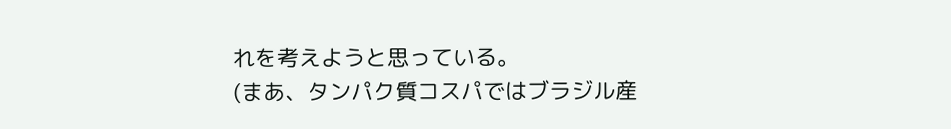れを考えようと思っている。
(まあ、タンパク質コスパではブラジル産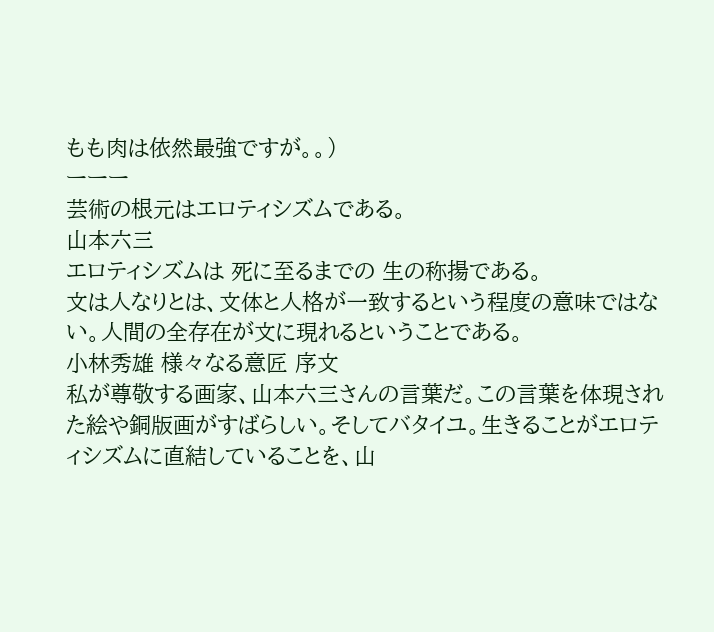もも肉は依然最強ですが。。)
ーーー
芸術の根元はエロティシズムである。
山本六三
エロティシズムは 死に至るまでの 生の称揚である。
文は人なりとは、文体と人格が一致するという程度の意味ではない。人間の全存在が文に現れるということである。
小林秀雄 様々なる意匠 序文
私が尊敬する画家、山本六三さんの言葉だ。この言葉を体現された絵や銅版画がすばらしい。そしてバタイユ。生きることがエロティシズムに直結していることを、山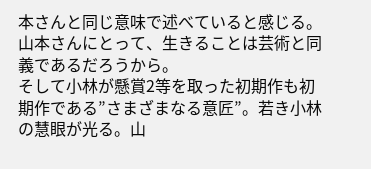本さんと同じ意味で述べていると感じる。山本さんにとって、生きることは芸術と同義であるだろうから。
そして小林が懸賞2等を取った初期作も初期作である”さまざまなる意匠”。若き小林の慧眼が光る。山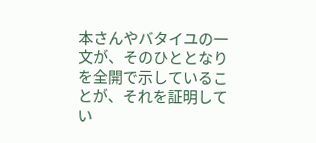本さんやバタイユの一文が、そのひととなりを全開で示していることが、それを証明してい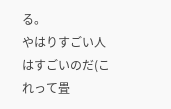る。
やはりすごい人はすごいのだ(これって畳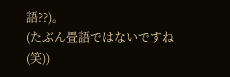語??)。
(たぶん畳語ではないですね(笑))